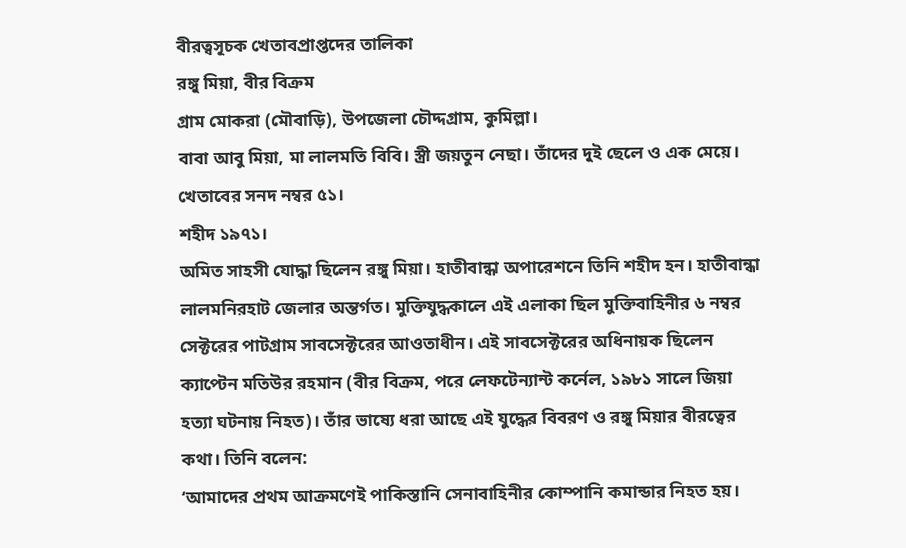বীরত্বসূচক খেতাবপ্রাপ্তদের তালিকা
রঙ্গু মিয়া, বীর বিক্রম
গ্রাম মোকরা (মৌবাড়ি), উপজেলা চৌদ্দগ্রাম, কুমিল্লা।
বাবা আবু মিয়া, মা লালমতি বিবি। স্ত্রী জয়তুন নেছা। তাঁদের দুই ছেলে ও এক মেয়ে।
খেতাবের সনদ নম্বর ৫১।
শহীদ ১৯৭১।
অমিত সাহসী যোদ্ধা ছিলেন রঙ্গু মিয়া। হাতীবান্ধা অপারেশনে তিনি শহীদ হন। হাতীবান্ধা লালমনিরহাট জেলার অন্তর্গত। মুক্তিযুদ্ধকালে এই এলাকা ছিল মুক্তিবাহিনীর ৬ নম্বর সেক্টরের পাটগ্রাম সাবসেক্টরের আওতাধীন। এই সাবসেক্টরের অধিনায়ক ছিলেন ক্যাপ্টেন মতিউর রহমান (বীর বিক্রম, পরে লেফটেন্যান্ট কর্নেল, ১৯৮১ সালে জিয়া হত্যা ঘটনায় নিহত)। তাঁর ভাষ্যে ধরা আছে এই যুদ্ধের বিবরণ ও রঙ্গু মিয়ার বীরত্বের কথা। তিনি বলেন:
‘আমাদের প্রথম আক্রমণেই পাকিস্তানি সেনাবাহিনীর কোম্পানি কমান্ডার নিহত হয়।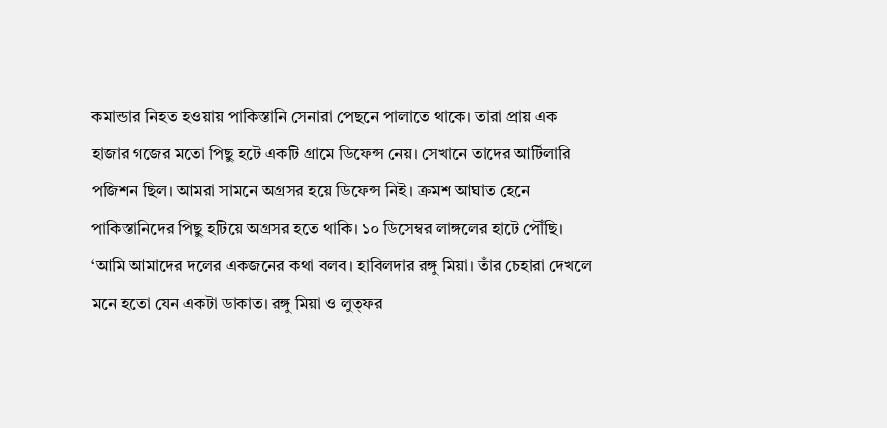কমান্ডার নিহত হওয়ায় পাকিস্তানি সেনারা পেছনে পালাতে থাকে। তারা প্রায় এক হাজার গজের মতো পিছু হটে একটি গ্রামে ডিফেন্স নেয়। সেখানে তাদের আর্টিলারি পজিশন ছিল। আমরা সামনে অগ্রসর হয়ে ডিফেন্স নিই। ক্রমশ আঘাত হেনে পাকিস্তানিদের পিছু হটিয়ে অগ্রসর হতে থাকি। ১০ ডিসেম্বর লাঙ্গলের হাটে পৌঁছি।
‘আমি আমাদের দলের একজনের কথা বলব। হাবিলদার রঙ্গু মিয়া। তাঁর চেহারা দেখলে মনে হতো যেন একটা ডাকাত। রঙ্গু মিয়া ও লুত্ফর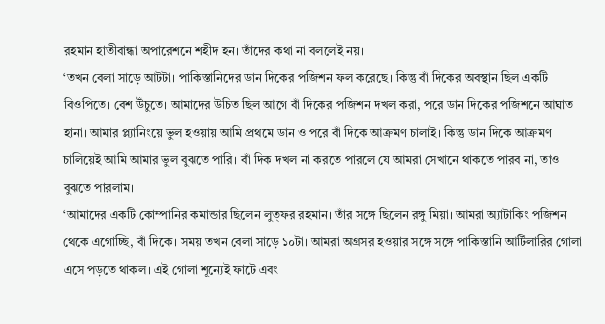রহমান হাতীবান্ধা অপারেশনে শহীদ হন। তাঁদের কথা না বললেই নয়।
‘তখন বেলা সাড়ে আটটা। পাকিস্তানিদের ডান দিকের পজিশন ফল করেছে। কিন্তু বাঁ দিকের অবস্থান ছিল একটি বিওপিতে। বেশ উঁচুতে। আমাদের উচিত ছিল আগে বাঁ দিকের পজিশন দখল করা, পরে ডান দিকের পজিশনে আঘাত হানা। আমার প্ল্যানিংয়ে ভুল হওয়ায় আমি প্রথমে ডান ও পরে বাঁ দিকে আক্রমণ চালাই। কিন্তু ডান দিকে আক্রমণ চালিয়েই আমি আমার ভুল বুঝতে পারি। বাঁ দিক দখল না করতে পারলে যে আমরা সেখানে থাকতে পারব না, তাও বুঝতে পারলাম।
‘আমাদের একটি কোম্পানির কমান্ডার ছিলেন লুত্ফর রহমান। তাঁর সঙ্গে ছিলেন রঙ্গু মিয়া। আমরা অ্যাটাকিং পজিশন থেকে এগোচ্ছি, বাঁ দিকে। সময় তখন বেলা সাড়ে ১০টা। আমরা অগ্রসর হওয়ার সঙ্গে সঙ্গে পাকিস্তানি আর্টিলারির গোলা এসে পড়তে থাকল। এই গোলা শূন্যেই ফাটে এবং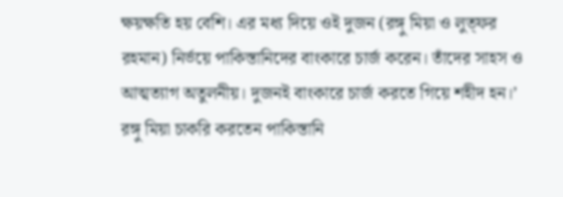ক্ষয়ক্ষতি হয় বেশি। এর মধ্য দিয়ে ওই দুজন (রঙ্গু মিয়া ও লুত্ফর রহমান) নির্ভয়ে পাকিস্তানিদের বাংকারে চার্জ করেন। তাঁদের সাহস ও আত্মত্যাগ অতুলনীয়। দুজনই বাংকারে চার্জ করতে গিয়ে শহীদ হন।’
রঙ্গু মিয়া চাকরি করতেন পাকিস্তানি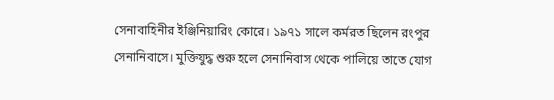সেনাবাহিনীর ইঞ্জিনিয়ারিং কোরে। ১৯৭১ সালে কর্মরত ছিলেন রংপুর সেনানিবাসে। মুক্তিযুদ্ধ শুরু হলে সেনানিবাস থেকে পালিয়ে তাতে যোগ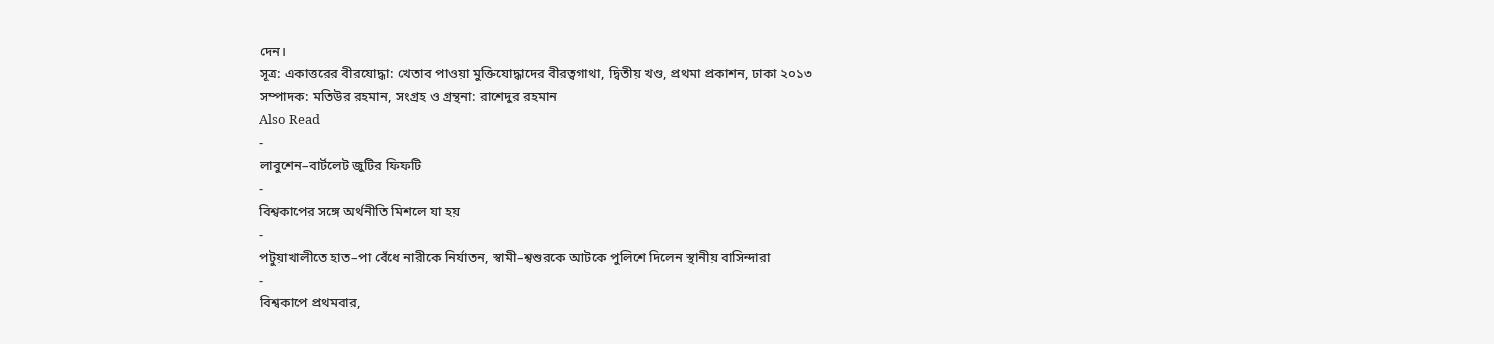দেন।
সূত্র: একাত্তরের বীরযোদ্ধা: খেতাব পাওয়া মুক্তিযোদ্ধাদের বীরত্বগাথা, দ্বিতীয় খণ্ড, প্রথমা প্রকাশন, ঢাকা ২০১৩
সম্পাদক: মতিউর রহমান, সংগ্রহ ও গ্রন্থনা: রাশেদুর রহমান
Also Read
-
লাবুশেন–বার্টলেট জুটির ফিফটি
-
বিশ্বকাপের সঙ্গে অর্থনীতি মিশলে যা হয়
-
পটুয়াখালীতে হাত–পা বেঁধে নারীকে নির্যাতন, স্বামী–শ্বশুরকে আটকে পুলিশে দিলেন স্থানীয় বাসিন্দারা
-
বিশ্বকাপে প্রথমবার,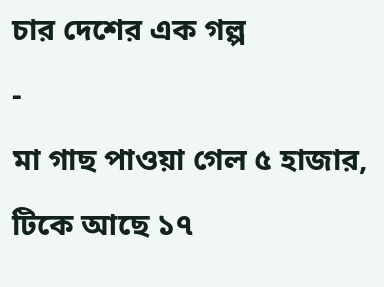চার দেশের এক গল্প
-
মা গাছ পাওয়া গেল ৫ হাজার, টিকে আছে ১৭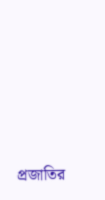প্রজাতির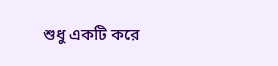শুধু একটি করে